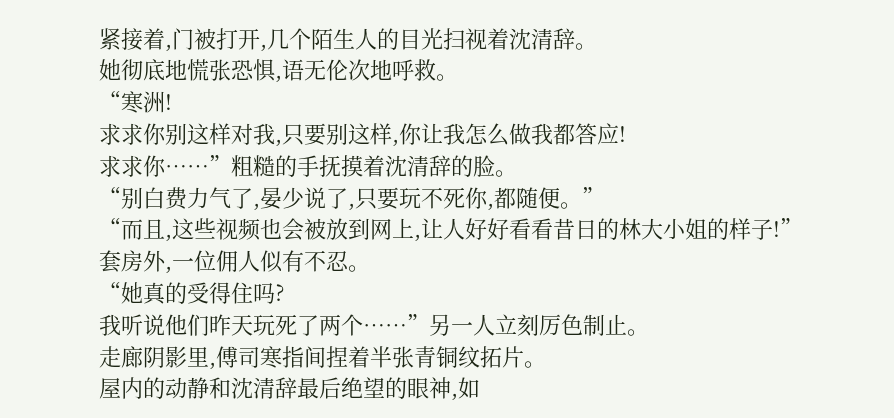紧接着,门被打开,几个陌生人的目光扫视着沈清辞。
她彻底地慌张恐惧,语无伦次地呼救。
“寒洲!
求求你别这样对我,只要别这样,你让我怎么做我都答应!
求求你……”粗糙的手抚摸着沈清辞的脸。
“别白费力气了,晏少说了,只要玩不死你,都随便。”
“而且,这些视频也会被放到网上,让人好好看看昔日的林大小姐的样子!”
套房外,一位佣人似有不忍。
“她真的受得住吗?
我听说他们昨天玩死了两个……”另一人立刻厉色制止。
走廊阴影里,傅司寒指间捏着半张青铜纹拓片。
屋内的动静和沈清辞最后绝望的眼神,如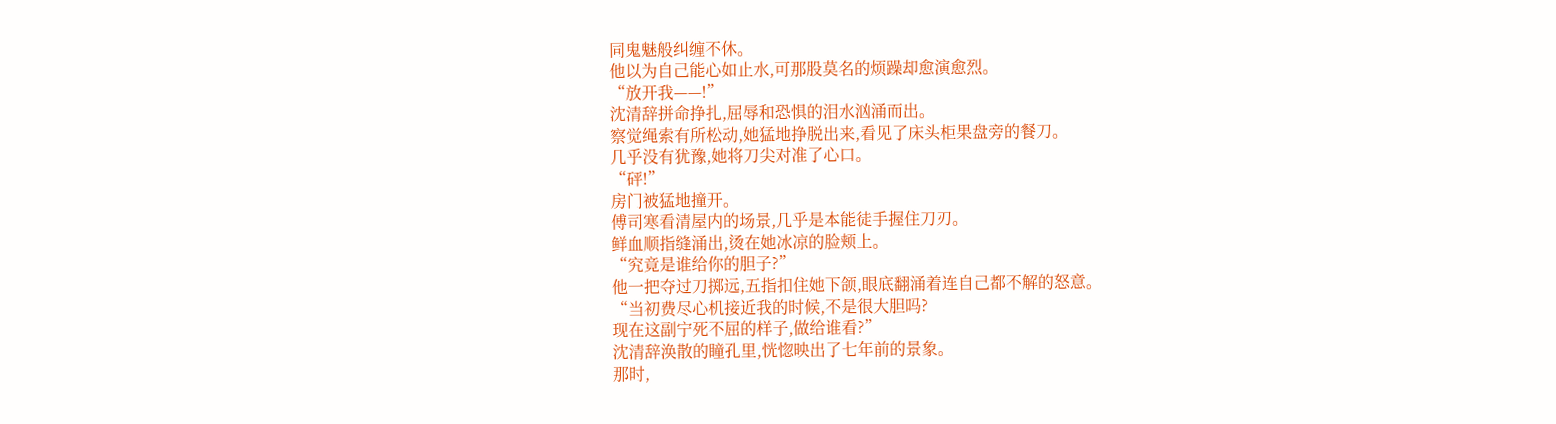同鬼魅般纠缠不休。
他以为自己能心如止水,可那股莫名的烦躁却愈演愈烈。
“放开我——!”
沈清辞拼命挣扎,屈辱和恐惧的泪水汹涌而出。
察觉绳索有所松动,她猛地挣脱出来,看见了床头柜果盘旁的餐刀。
几乎没有犹豫,她将刀尖对准了心口。
“砰!”
房门被猛地撞开。
傅司寒看清屋内的场景,几乎是本能徒手握住刀刃。
鲜血顺指缝涌出,烫在她冰凉的脸颊上。
“究竟是谁给你的胆子?”
他一把夺过刀掷远,五指扣住她下颌,眼底翻涌着连自己都不解的怒意。
“当初费尽心机接近我的时候,不是很大胆吗?
现在这副宁死不屈的样子,做给谁看?”
沈清辞涣散的瞳孔里,恍惚映出了七年前的景象。
那时,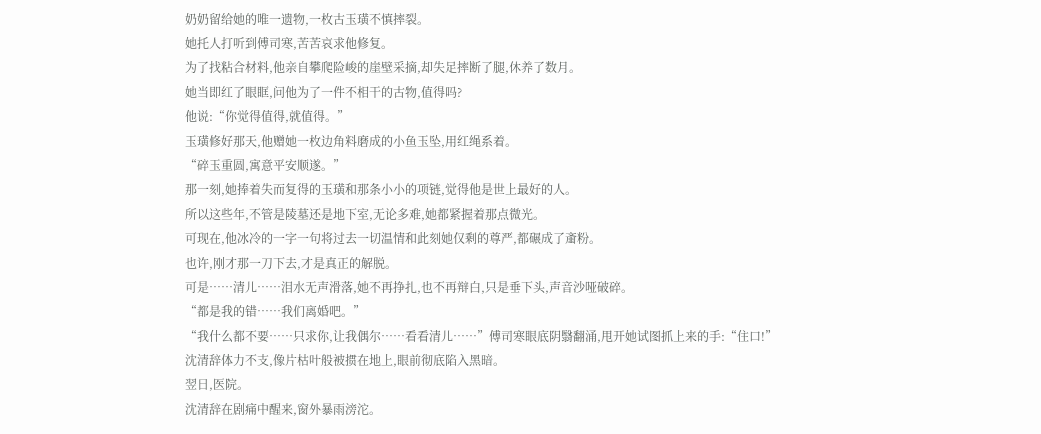奶奶留给她的唯一遗物,一枚古玉璜不慎摔裂。
她托人打听到傅司寒,苦苦哀求他修复。
为了找粘合材料,他亲自攀爬险峻的崖壁采摘,却失足摔断了腿,休养了数月。
她当即红了眼眶,问他为了一件不相干的古物,值得吗?
他说:“你觉得值得,就值得。”
玉璜修好那天,他赠她一枚边角料磨成的小鱼玉坠,用红绳系着。
“碎玉重圆,寓意平安顺遂。”
那一刻,她捧着失而复得的玉璜和那条小小的项链,觉得他是世上最好的人。
所以这些年,不管是陵墓还是地下室,无论多难,她都紧握着那点微光。
可现在,他冰冷的一字一句将过去一切温情和此刻她仅剩的尊严,都碾成了齑粉。
也许,刚才那一刀下去,才是真正的解脱。
可是……清儿……泪水无声滑落,她不再挣扎,也不再辩白,只是垂下头,声音沙哑破碎。
“都是我的错……我们离婚吧。”
“我什么都不要……只求你,让我偶尔……看看清儿……”傅司寒眼底阴翳翻涌,甩开她试图抓上来的手:“住口!”
沈清辞体力不支,像片枯叶般被掼在地上,眼前彻底陷入黑暗。
翌日,医院。
沈清辞在剧痛中醒来,窗外暴雨滂沱。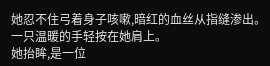她忍不住弓着身子咳嗽,暗红的血丝从指缝渗出。
一只温暖的手轻按在她肩上。
她抬眸,是一位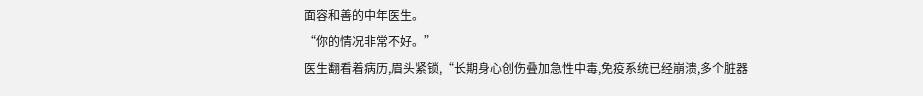面容和善的中年医生。
“你的情况非常不好。”
医生翻看着病历,眉头紧锁,“长期身心创伤叠加急性中毒,免疫系统已经崩溃,多个脏器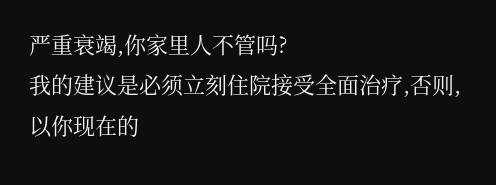严重衰竭,你家里人不管吗?
我的建议是必须立刻住院接受全面治疗,否则,以你现在的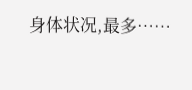身体状况,最多……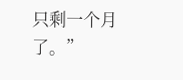只剩一个月了。”